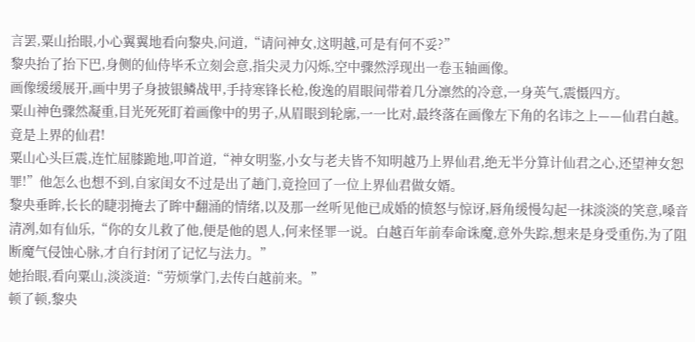言罢,粟山抬眼,小心翼翼地看向黎央,问道,“请问神女,这明越,可是有何不妥?”
黎央抬了抬下巴,身侧的仙侍毕禾立刻会意,指尖灵力闪烁,空中骤然浮现出一卷玉轴画像。
画像缓缓展开,画中男子身披银鳞战甲,手持寒锋长枪,俊逸的眉眼间带着几分凛然的冷意,一身英气,震慑四方。
粟山神色骤然凝重,目光死死盯着画像中的男子,从眉眼到轮廓,一一比对,最终落在画像左下角的名讳之上——仙君白越。
竟是上界的仙君!
粟山心头巨震,连忙屈膝跪地,叩首道,“神女明鉴,小女与老夫皆不知明越乃上界仙君,绝无半分算计仙君之心,还望神女恕罪!”他怎么也想不到,自家闺女不过是出了趟门,竟捡回了一位上界仙君做女婿。
黎央垂眸,长长的睫羽掩去了眸中翻涌的情绪,以及那一丝听见他已成婚的愤怒与惊讶,唇角缓慢勾起一抹淡淡的笑意,嗓音清冽,如有仙乐,“你的女儿救了他,便是他的恩人,何来怪罪一说。白越百年前奉命诛魔,意外失踪,想来是身受重伤,为了阻断魔气侵蚀心脉,才自行封闭了记忆与法力。”
她抬眼,看向粟山,淡淡道:“劳烦掌门,去传白越前来。”
顿了顿,黎央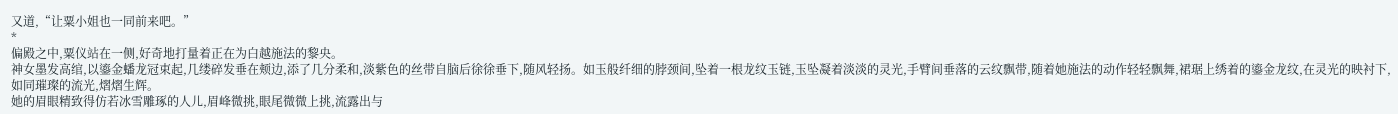又道,“让粟小姐也一同前来吧。”
*
偏殿之中,粟仪站在一侧,好奇地打量着正在为白越施法的黎央。
神女墨发高绾,以鎏金蟠龙冠束起,几缕碎发垂在颊边,添了几分柔和,淡紫色的丝带自脑后徐徐垂下,随风轻扬。如玉般纤细的脖颈间,坠着一根龙纹玉链,玉坠凝着淡淡的灵光,手臂间垂落的云纹飘带,随着她施法的动作轻轻飘舞,裙琚上绣着的鎏金龙纹,在灵光的映衬下,如同璀璨的流光,熠熠生辉。
她的眉眼精致得仿若冰雪雕琢的人儿,眉峰微挑,眼尾微微上挑,流露出与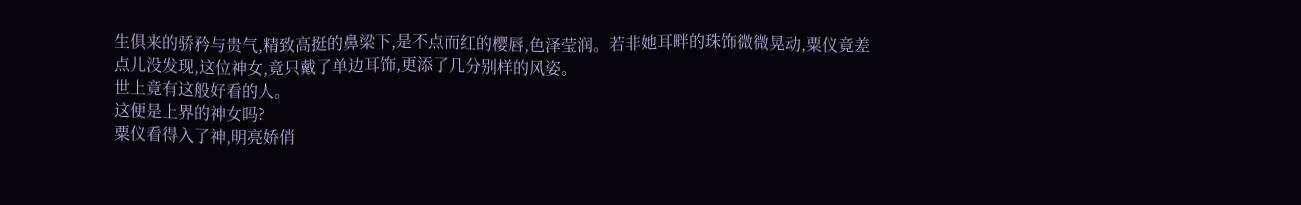生俱来的骄矜与贵气,精致高挺的鼻梁下,是不点而红的樱唇,色泽莹润。若非她耳畔的珠饰微微晃动,粟仪竟差点儿没发现,这位神女,竟只戴了单边耳饰,更添了几分别样的风姿。
世上竟有这般好看的人。
这便是上界的神女吗?
粟仪看得入了神,明亮娇俏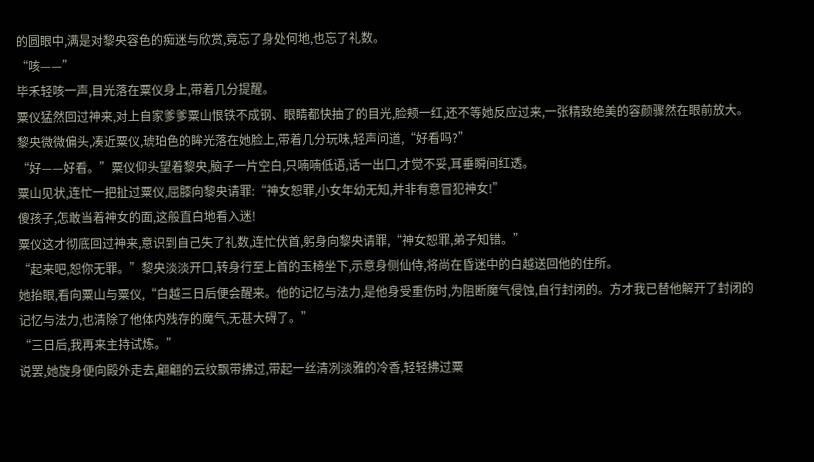的圆眼中,满是对黎央容色的痴迷与欣赏,竟忘了身处何地,也忘了礼数。
“咳——”
毕禾轻咳一声,目光落在粟仪身上,带着几分提醒。
粟仪猛然回过神来,对上自家爹爹粟山恨铁不成钢、眼睛都快抽了的目光,脸颊一红,还不等她反应过来,一张精致绝美的容颜骤然在眼前放大。
黎央微微偏头,凑近粟仪,琥珀色的眸光落在她脸上,带着几分玩味,轻声问道,“好看吗?”
“好——好看。”粟仪仰头望着黎央,脑子一片空白,只喃喃低语,话一出口,才觉不妥,耳垂瞬间红透。
粟山见状,连忙一把扯过粟仪,屈膝向黎央请罪:“神女恕罪,小女年幼无知,并非有意冒犯神女!”
傻孩子,怎敢当着神女的面,这般直白地看入迷!
粟仪这才彻底回过神来,意识到自己失了礼数,连忙伏首,躬身向黎央请罪,“神女恕罪,弟子知错。”
“起来吧,恕你无罪。”黎央淡淡开口,转身行至上首的玉椅坐下,示意身侧仙侍,将尚在昏迷中的白越送回他的住所。
她抬眼,看向粟山与粟仪,“白越三日后便会醒来。他的记忆与法力,是他身受重伤时,为阻断魔气侵蚀,自行封闭的。方才我已替他解开了封闭的记忆与法力,也清除了他体内残存的魔气,无甚大碍了。”
“三日后,我再来主持试炼。”
说罢,她旋身便向殿外走去,翩翩的云纹飘带拂过,带起一丝清冽淡雅的冷香,轻轻拂过粟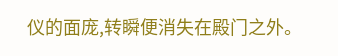仪的面庞,转瞬便消失在殿门之外。